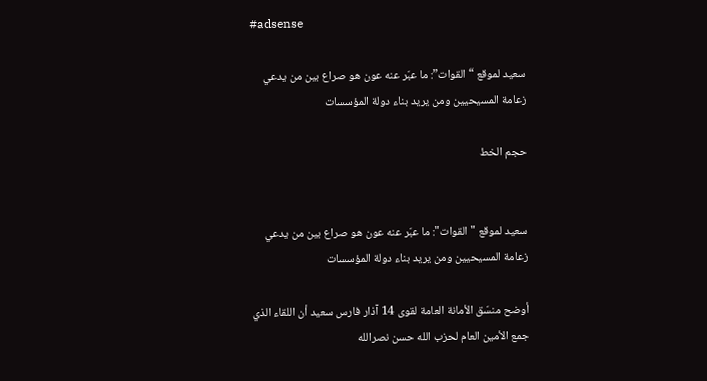#adsense

سعيد لموقع “القوات”: ما عبّر عنه عون هو صراع بين من يدعي زعامة المسيحيين ومن يريد بناء دولة المؤسسات

حجم الخط


سعيد لموقع "القوات": ما عبّر عنه عون هو صراع بين من يدعي زعامة المسيحيين ومن يريد بناء دولة المؤسسات

أوضح منسّق الأمانة العامة لقوى 14 آذار فارس سعيد أن اللقاء الذي جمع الأمين العام لحزب الله حسن نصرالله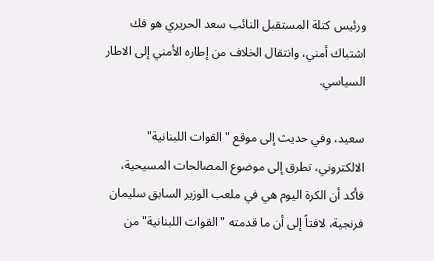ورئيس كتلة المستقبل النائب سعد الحريري هو فك اشتباك أمني، وانتقال الخلاف من إطاره الأمني إلى الاطار السياسي.

سعيد، وفي حديث إلى موقع "القوات اللبنانية" الالكتروني، تطرق إلى موضوع المصالحات المسيحية، فأكد أن الكرة اليوم هي في ملعب الوزير السابق سليمان فرنجية، لافتاً إلى أن ما قدمته "القوات اللبنانية" من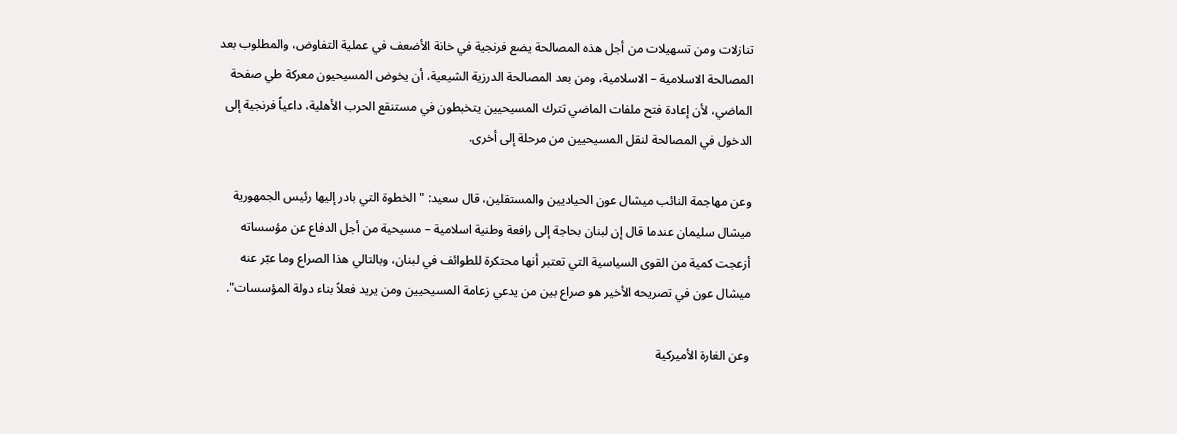تنازلات ومن تسهيلات من أجل هذه المصالحة يضع فرنجية في خانة الأضعف في عملية التفاوض، والمطلوب بعد المصالحة الاسلامية – الاسلامية، ومن بعد المصالحة الدرزية الشيعية، أن يخوض المسيحيون معركة طي صفحة الماضي، لأن إعادة فتح ملفات الماضي تترك المسيحيين يتخبطون في مستنقع الحرب الأهلية، داعياً فرنجية إلى الدخول في المصالحة لنقل المسيحيين من مرحلة إلى أخرى.

وعن مهاجمة النائب ميشال عون الحياديين والمستقلين، قال سعيد: "الخطوة التي بادر إليها رئيس الجمهورية ميشال سليمان عندما قال إن لبنان بحاجة إلى رافعة وطنية اسلامية – مسيحية من أجل الدفاع عن مؤسساته أزعجت كمية من القوى السياسية التي تعتبر أنها محتكرة للطوائف في لبنان، وبالتالي هذا الصراع وما عبّر عنه ميشال عون في تصريحه الأخير هو صراع بين من يدعي زعامة المسيحيين ومن يريد فعلاً بناء دولة المؤسسات".

وعن الغارة الأميركية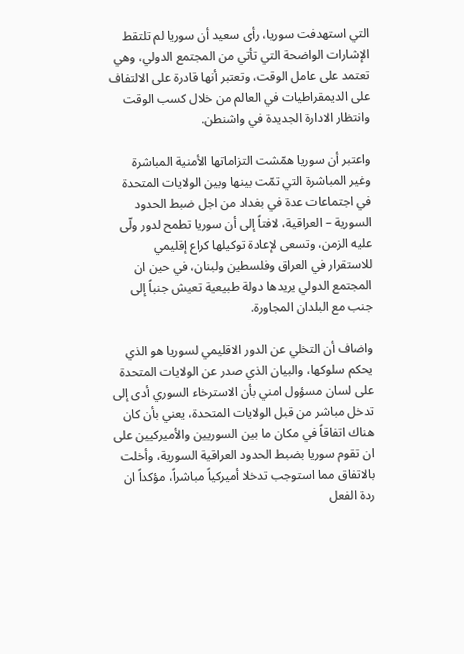التي استهدفت سوريا، رأى سعيد أن سوريا لم تلتقط الإشارات الواضحة التي تأتي من المجتمع الدولي، وهي تعتمد على عامل الوقت، وتعتبر أنها قادرة على الالتفاف على الديمقراطيات في العالم من خلال كسب الوقت وانتظار الادارة الجديدة في واشنطن.

واعتبر أن سوريا همّشت التزاماتها الأمنية المباشرة وغير المباشرة التي تمّت بينها وبين الولايات المتحدة في اجتماعات عدة في بغداد من اجل ضبط الحدود السورية – العراقية، لافتاً إلى أن سوريا تطمح لدور ولّى عليه الزمن، وتسعى لإعادة توكيلها كراع إقليمي للاستقرار في العراق وفلسطين ولبنان، في حين ان المجتمع الدولي يريدها دولة طبيعية تعيش جنباً إلى جنب مع البلدان المجاورة.

واضاف أن التخلي عن الدور الاقليمي لسوريا هو الذي يحكم سلوكها، والبيان الذي صدر عن الولايات المتحدة على لسان مسؤول امني بأن الاسترخاء السوري أدى إلى تدخل مباشر من قبل الولايات المتحدة، يعني بأن كان هناك اتفاقاً في مكان ما بين السوريين والأميركيين على ان تقوم سوريا بضبط الحدود العراقية السورية، وأخلت بالاتفاق مما استوجب تدخلا أميركياً مباشراً، مؤكداً ان ردة الفعل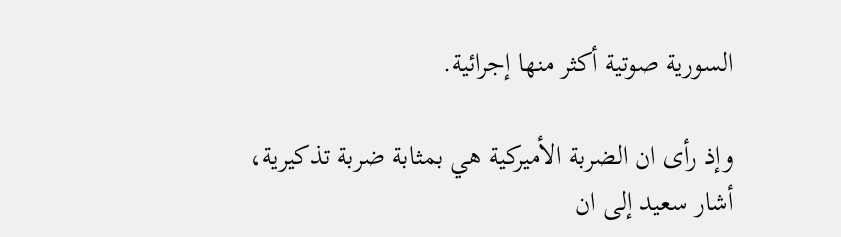السورية صوتية أكثر منها إجرائية.

وإذ رأى ان الضربة الأميركية هي بمثابة ضربة تذكيرية، أشار سعيد إلى ان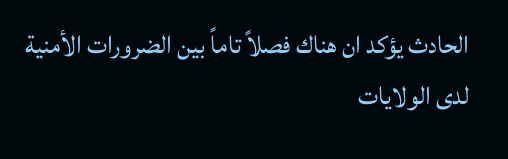الحادث يؤكد ان هناك فصلاً تاماً بين الضرورات الأمنية لدى الولايات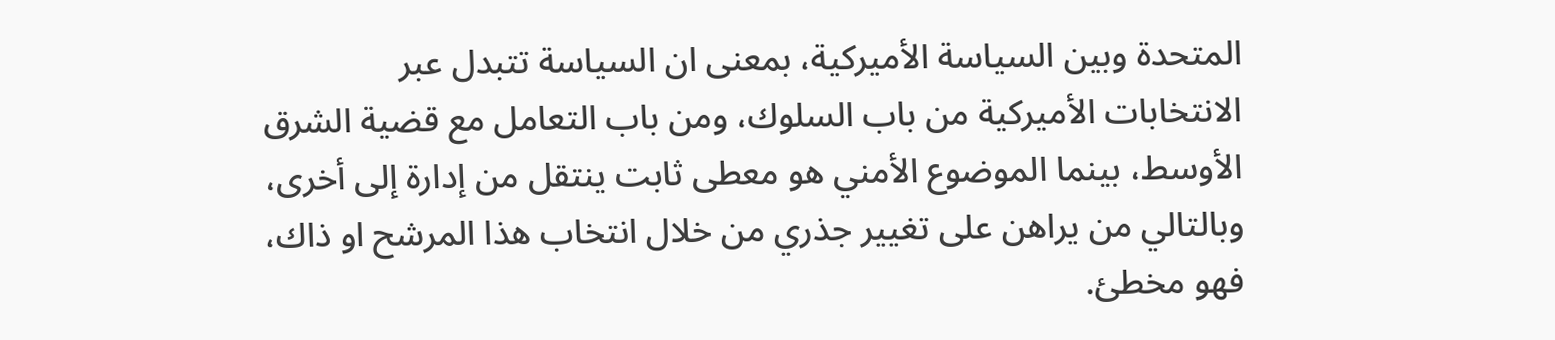المتحدة وبين السياسة الأميركية، بمعنى ان السياسة تتبدل عبر الانتخابات الأميركية من باب السلوك، ومن باب التعامل مع قضية الشرق الأوسط، بينما الموضوع الأمني هو معطى ثابت ينتقل من إدارة إلى أخرى، وبالتالي من يراهن على تغيير جذري من خلال انتخاب هذا المرشح او ذاك، فهو مخطئ.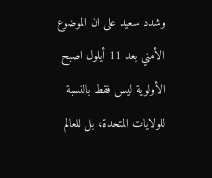وشدد سعيد على ان الموضوع الأمني بعد 11 أيلول اصبح الأولوية ليس فقط بالنسبة للولايات المتحدة، بل للعالم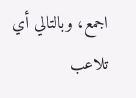اجمع، وبالتالي أي تلاعب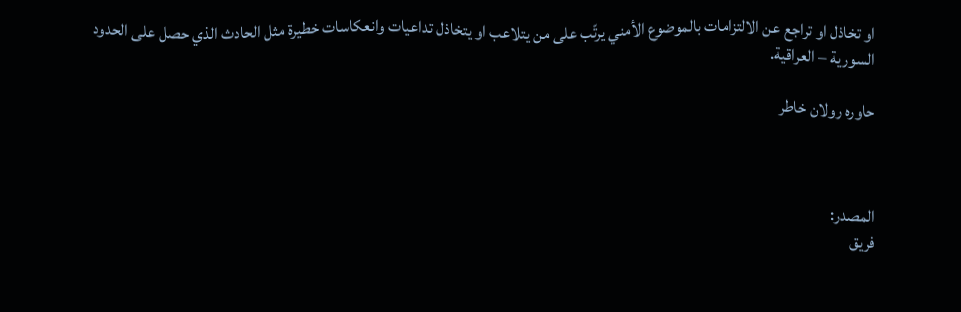او تخاذل او تراجع عن الالتزامات بالموضوع الأمني يرتّب على من يتلاعب او يتخاذل تداعيات وانعكاسات خطيرة مثل الحادث الذي حصل على الحدود السورية – العراقية.

حاوره رولان خاطر



المصدر:
فريق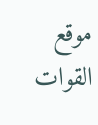موقع القوات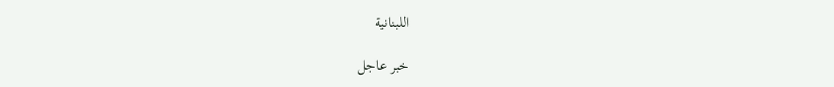اللبنانية

خبر عاجل